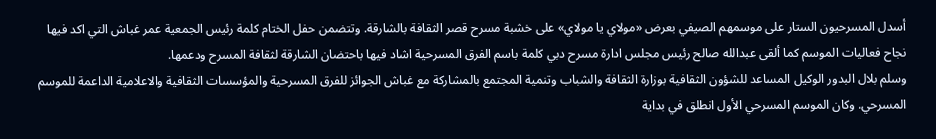أسدل المسرحيون الستار على موسمهم الصيفي بعرض «مولاي يا مولاي» على خشبة مسرح قصر الثقافة بالشارقة. وتتضمن حفل الختام كلمة رئيس الجمعية عمر غباش التي اكد فيها نجاح فعاليات الموسم كما ألقى عبدالله صالح رئيس مجلس ادارة مسرح دبي كلمة باسم الفرق المسرحية اشاد فيها باحتضان الشارقة لثقافة المسرح ودعمها.
وسلم بلال البدور الوكيل المساعد للشؤون الثقافية بوزارة الثقافة والشباب وتنمية المجتمع بالمشاركة مع غباش الجوائز للفرق المسرحية والمؤسسات الثقافية والاعلامية الداعمة للموسم المسرحي. وكان الموسم المسرحي الأول انطلق في بداية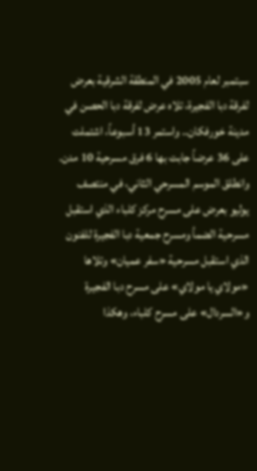سبتمبر لعام 2005 في المنطقة الشرقية بعرض لفرقة دبا الفجيرة، تلاه عرض لفرقة دبا الحصن في مدينة خورفكان.. واستمر 13 أسبوعاً، اشتملت على 36 عرضاً جابت بها 6 فرق مسرحية 10 مدن.
وانطلق الموسم المسرحي الثاني، في منتصف يوليو بعرض على مسرح مركز كلباء الذي استقبل مسرحية الضمأ ومسرح جمعية دبا الفجيرة للفنون الذي استقبل مسرحية «سفر عميان» وتلاها «مولاي يا مولاي» على مسرح دبا الفجيرة و«السردال» على مسرح كلباء، وهكذا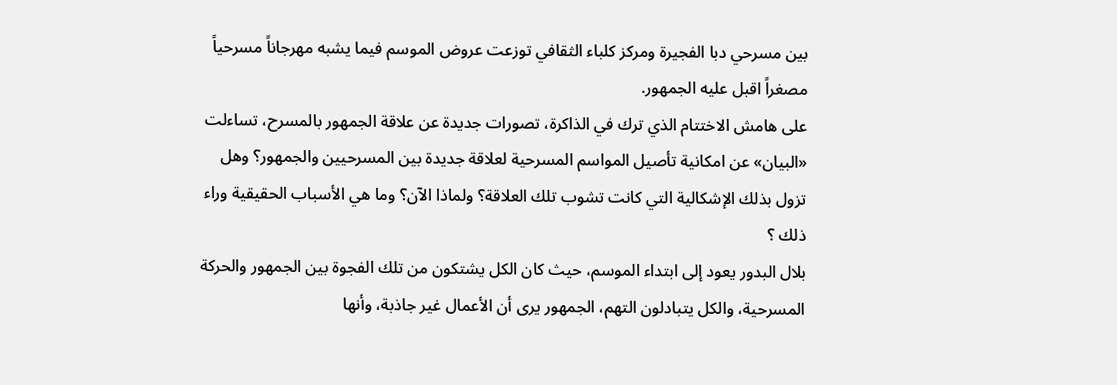بين مسرحي دبا الفجيرة ومركز كلباء الثقافي توزعت عروض الموسم فيما يشبه مهرجاناً مسرحياً مصغراً اقبل عليه الجمهور.
على هامش الاختتام الذي ترك في الذاكرة، تصورات جديدة عن علاقة الجمهور بالمسرح، تساءلت «البيان» عن امكانية تأصيل المواسم المسرحية لعلاقة جديدة بين المسرحيين والجمهور؟ وهل تزول بذلك الإشكالية التي كانت تشوب تلك العلاقة؟ ولماذا الآن؟ وما هي الأسباب الحقيقية وراء ذلك ؟
بلال البدور يعود إلى ابتداء الموسم، حيث كان الكل يشتكون من تلك الفجوة بين الجمهور والحركة المسرحية، والكل يتبادلون التهم، الجمهور يرى أن الأعمال غير جاذبة، وأنها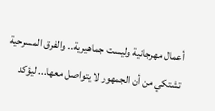أعمال مهرجانية وليست جماهيرية.. والفرق المسرحية تشتكي من أن الجمهور لا يتواصل معها... ليؤكد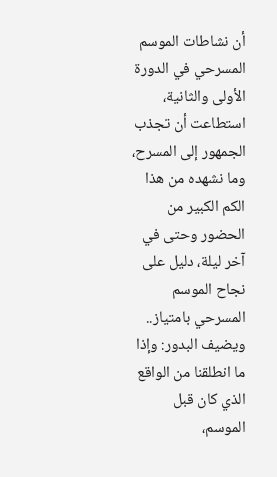أن نشاطات الموسم المسرحي في الدورة الأولى والثانية، استطاعت أن تجذب الجمهور إلى المسرح،
وما نشهده من هذا الكم الكبير من الحضور وحتى في آخر ليلة، دليل على نجاح الموسم المسرحي بامتياز.. ويضيف البدور: وإذا ما انطلقنا من الواقع الذي كان قبل الموسم،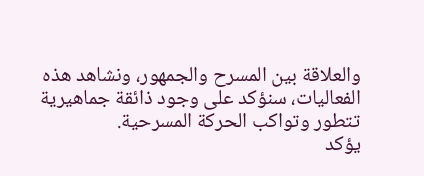والعلاقة بين المسرح والجمهور، ونشاهد هذه الفعاليات، سنؤكد على وجود ذائقة جماهيرية تتطور وتواكب الحركة المسرحية.
يؤكد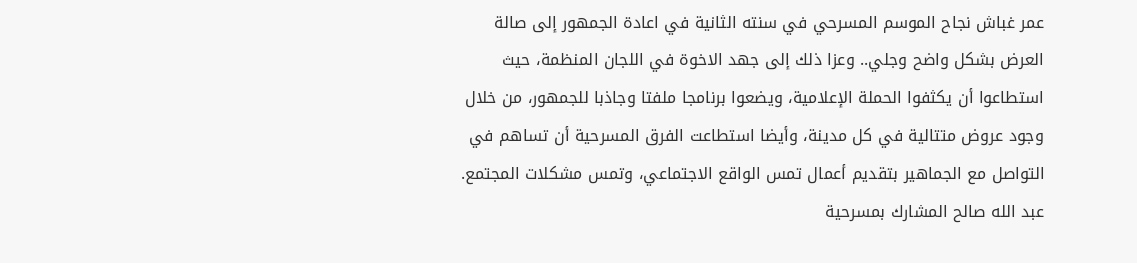عمر غباش نجاح الموسم المسرحي في سنته الثانية في اعادة الجمهور إلى صالة العرض بشكل واضح وجلي.. وعزا ذلك إلى جهد الاخوة في اللجان المنظمة، حيث استطاعوا أن يكثفوا الحملة الإعلامية، ويضعوا برنامجا ملفتا وجاذبا للجمهور، من خلال وجود عروض متتالية في كل مدينة، وأيضا استطاعت الفرق المسرحية أن تساهم في التواصل مع الجماهير بتقديم أعمال تمس الواقع الاجتماعي، وتمس مشكلات المجتمع.
عبد الله صالح المشارك بمسرحية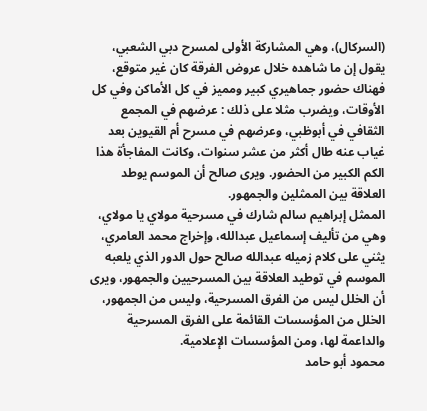(السركال)، وهي المشاركة الأولى لمسرح دبي الشعبي، يقول إن ما شاهده خلال عروض الفرقة كان غير متوقع، فهناك حضور جماهيري كبير ومميز في كل الأماكن وفي كل الأوقات، ويضرب مثلا على ذلك : عرضهم في المجمع الثقافي في أبوظبي، وعرضهم في مسرح أم القيوين بعد غياب عنه طال أكثر من عشر سنوات، وكانت المفاجأة هذا الكم الكبير من الحضور. ويرى صالح أن الموسم يوطد العلاقة بين الممثلين والجمهور.
الممثل إبراهيم سالم شارك في مسرحية مولاي يا مولاي، وهي من تأليف إسماعيل عبدالله، وإخراج محمد العامري، يثني على كلام زميله عبدالله صالح حول الدور الذي يلعبه الموسم في توطيد العلاقة بين المسرحيين والجمهور، ويرى أن الخلل ليس من الفرق المسرحية، وليس من الجمهور، الخلل من المؤسسات القائمة على الفرق المسرحية والداعمة لها، ومن المؤسسات الإعلامية.
محمود أبو حامد